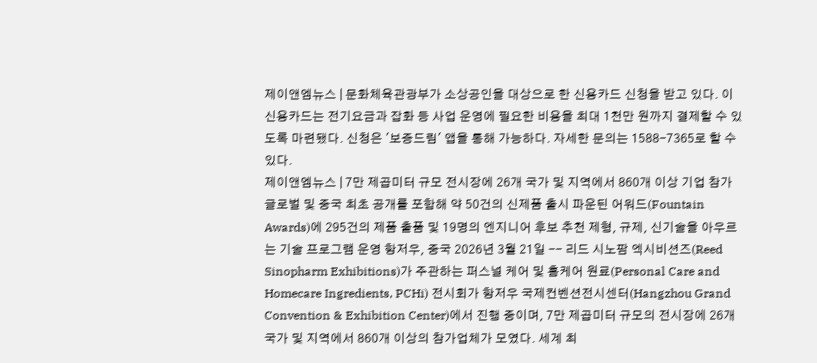제이앤엠뉴스 | 문화체육관광부가 소상공인을 대상으로 한 신용카드 신청을 받고 있다. 이 신용카드는 전기요금과 잡화 등 사업 운영에 필요한 비용을 최대 1천만 원까지 결제할 수 있도록 마련됐다. 신청은 '보증드림' 앱을 통해 가능하다. 자세한 문의는 1588-7365로 할 수 있다.
제이앤엠뉴스 | 7만 제곱미터 규모 전시장에 26개 국가 및 지역에서 860개 이상 기업 참가 글로벌 및 중국 최초 공개를 포함해 약 50건의 신제품 출시 파운틴 어워드(Fountain Awards)에 295건의 제품 출품 및 19명의 엔지니어 후보 추천 제형, 규제, 신기술을 아우르는 기술 프로그램 운영 항저우, 중국 2026년 3월 21일 -- 리드 시노팜 엑시비션즈(Reed Sinopharm Exhibitions)가 주관하는 퍼스널 케어 및 홈케어 원료(Personal Care and Homecare Ingredients, PCHi) 전시회가 항저우 국제컨벤션전시센터(Hangzhou Grand Convention & Exhibition Center)에서 진행 중이며, 7만 제곱미터 규모의 전시장에 26개 국가 및 지역에서 860개 이상의 참가업체가 모였다. 세계 최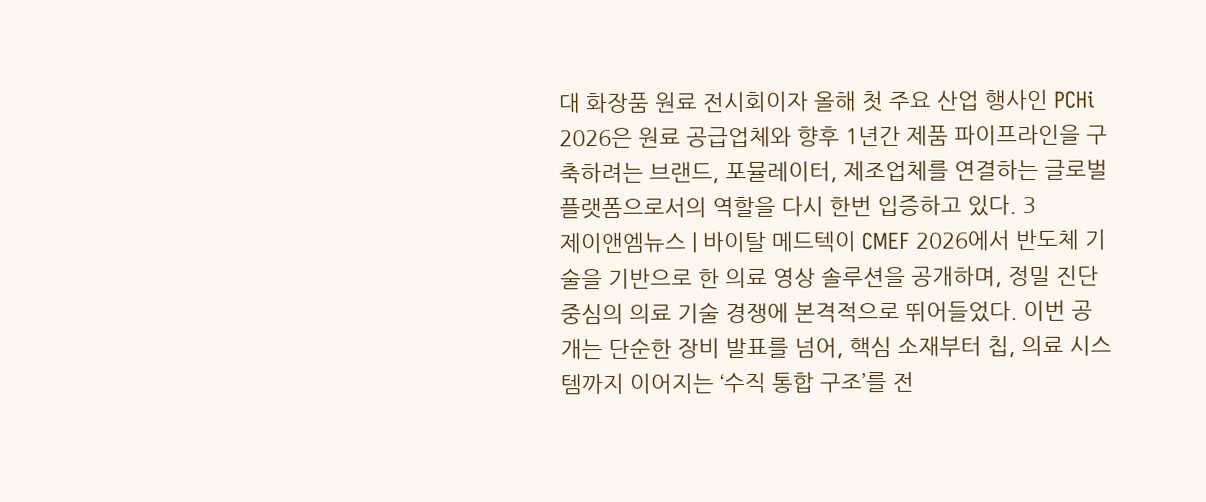대 화장품 원료 전시회이자 올해 첫 주요 산업 행사인 PCHi 2026은 원료 공급업체와 향후 1년간 제품 파이프라인을 구축하려는 브랜드, 포뮬레이터, 제조업체를 연결하는 글로벌 플랫폼으로서의 역할을 다시 한번 입증하고 있다. 3
제이앤엠뉴스 | 바이탈 메드텍이 CMEF 2026에서 반도체 기술을 기반으로 한 의료 영상 솔루션을 공개하며, 정밀 진단 중심의 의료 기술 경쟁에 본격적으로 뛰어들었다. 이번 공개는 단순한 장비 발표를 넘어, 핵심 소재부터 칩, 의료 시스템까지 이어지는 ‘수직 통합 구조’를 전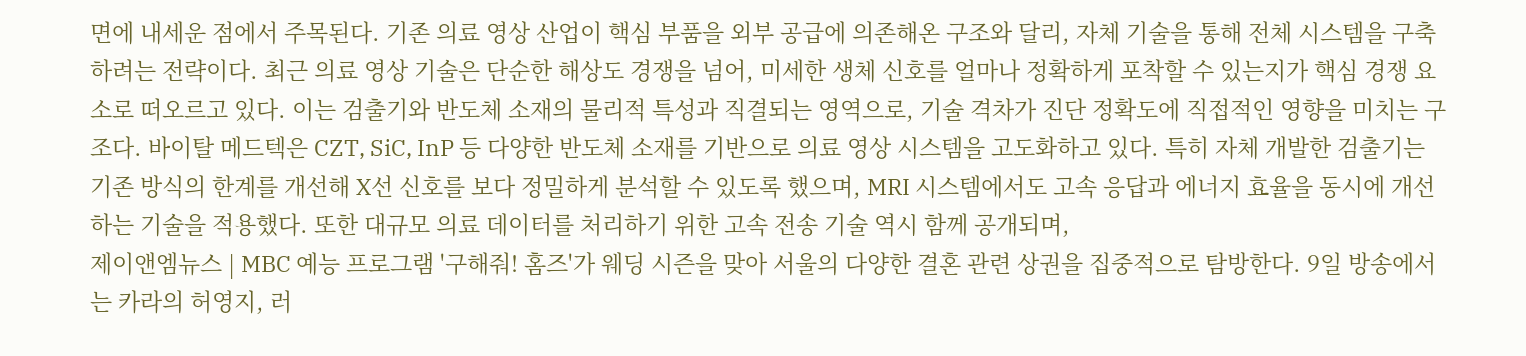면에 내세운 점에서 주목된다. 기존 의료 영상 산업이 핵심 부품을 외부 공급에 의존해온 구조와 달리, 자체 기술을 통해 전체 시스템을 구축하려는 전략이다. 최근 의료 영상 기술은 단순한 해상도 경쟁을 넘어, 미세한 생체 신호를 얼마나 정확하게 포착할 수 있는지가 핵심 경쟁 요소로 떠오르고 있다. 이는 검출기와 반도체 소재의 물리적 특성과 직결되는 영역으로, 기술 격차가 진단 정확도에 직접적인 영향을 미치는 구조다. 바이탈 메드텍은 CZT, SiC, InP 등 다양한 반도체 소재를 기반으로 의료 영상 시스템을 고도화하고 있다. 특히 자체 개발한 검출기는 기존 방식의 한계를 개선해 X선 신호를 보다 정밀하게 분석할 수 있도록 했으며, MRI 시스템에서도 고속 응답과 에너지 효율을 동시에 개선하는 기술을 적용했다. 또한 대규모 의료 데이터를 처리하기 위한 고속 전송 기술 역시 함께 공개되며,
제이앤엠뉴스 | MBC 예능 프로그램 '구해줘! 홈즈'가 웨딩 시즌을 맞아 서울의 다양한 결혼 관련 상권을 집중적으로 탐방한다. 9일 방송에서는 카라의 허영지, 러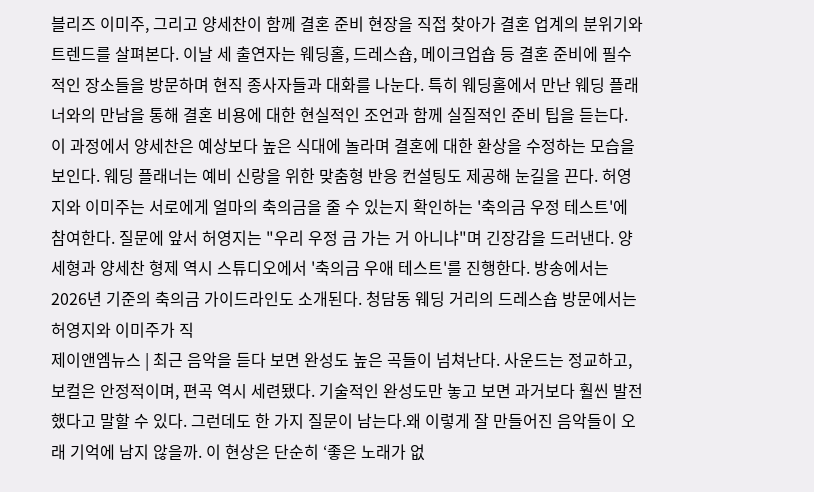블리즈 이미주, 그리고 양세찬이 함께 결혼 준비 현장을 직접 찾아가 결혼 업계의 분위기와 트렌드를 살펴본다. 이날 세 출연자는 웨딩홀, 드레스숍, 메이크업숍 등 결혼 준비에 필수적인 장소들을 방문하며 현직 종사자들과 대화를 나눈다. 특히 웨딩홀에서 만난 웨딩 플래너와의 만남을 통해 결혼 비용에 대한 현실적인 조언과 함께 실질적인 준비 팁을 듣는다. 이 과정에서 양세찬은 예상보다 높은 식대에 놀라며 결혼에 대한 환상을 수정하는 모습을 보인다. 웨딩 플래너는 예비 신랑을 위한 맞춤형 반응 컨설팅도 제공해 눈길을 끈다. 허영지와 이미주는 서로에게 얼마의 축의금을 줄 수 있는지 확인하는 '축의금 우정 테스트'에 참여한다. 질문에 앞서 허영지는 "우리 우정 금 가는 거 아니냐"며 긴장감을 드러낸다. 양세형과 양세찬 형제 역시 스튜디오에서 '축의금 우애 테스트'를 진행한다. 방송에서는 2026년 기준의 축의금 가이드라인도 소개된다. 청담동 웨딩 거리의 드레스숍 방문에서는 허영지와 이미주가 직
제이앤엠뉴스 | 최근 음악을 듣다 보면 완성도 높은 곡들이 넘쳐난다. 사운드는 정교하고, 보컬은 안정적이며, 편곡 역시 세련됐다. 기술적인 완성도만 놓고 보면 과거보다 훨씬 발전했다고 말할 수 있다. 그런데도 한 가지 질문이 남는다.왜 이렇게 잘 만들어진 음악들이 오래 기억에 남지 않을까. 이 현상은 단순히 ‘좋은 노래가 없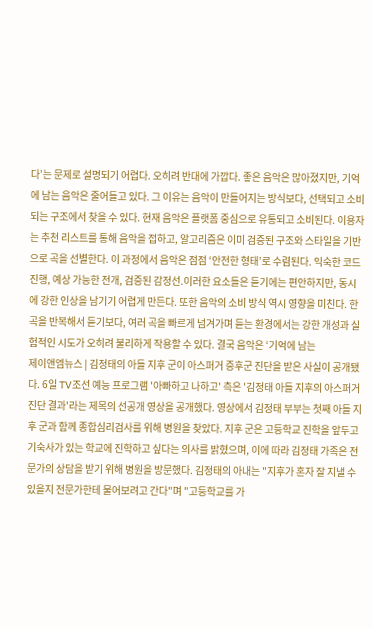다’는 문제로 설명되기 어렵다. 오히려 반대에 가깝다. 좋은 음악은 많아졌지만, 기억에 남는 음악은 줄어들고 있다. 그 이유는 음악이 만들어지는 방식보다, 선택되고 소비되는 구조에서 찾을 수 있다. 현재 음악은 플랫폼 중심으로 유통되고 소비된다. 이용자는 추천 리스트를 통해 음악을 접하고, 알고리즘은 이미 검증된 구조와 스타일을 기반으로 곡을 선별한다. 이 과정에서 음악은 점점 ‘안전한 형태’로 수렴된다. 익숙한 코드 진행, 예상 가능한 전개, 검증된 감정선.이러한 요소들은 듣기에는 편안하지만, 동시에 강한 인상을 남기기 어렵게 만든다. 또한 음악의 소비 방식 역시 영향을 미친다. 한 곡을 반복해서 듣기보다, 여러 곡을 빠르게 넘겨가며 듣는 환경에서는 강한 개성과 실험적인 시도가 오히려 불리하게 작용할 수 있다. 결국 음악은 ‘기억에 남는
제이앤엠뉴스 | 김정태의 아들 지후 군이 아스퍼거 증후군 진단을 받은 사실이 공개됐다. 6일 TV조선 예능 프로그램 '아빠하고 나하고' 측은 '김정태 아들 지후의 아스퍼거 진단 결과'라는 제목의 선공개 영상을 공개했다. 영상에서 김정태 부부는 첫째 아들 지후 군과 함께 종합심리검사를 위해 병원을 찾았다. 지후 군은 고등학교 진학을 앞두고 기숙사가 있는 학교에 진학하고 싶다는 의사를 밝혔으며, 이에 따라 김정태 가족은 전문가의 상담을 받기 위해 병원을 방문했다. 김정태의 아내는 "지후가 혼자 잘 지낼 수 있을지 전문가한테 물어보려고 간다"며 "고등학교를 가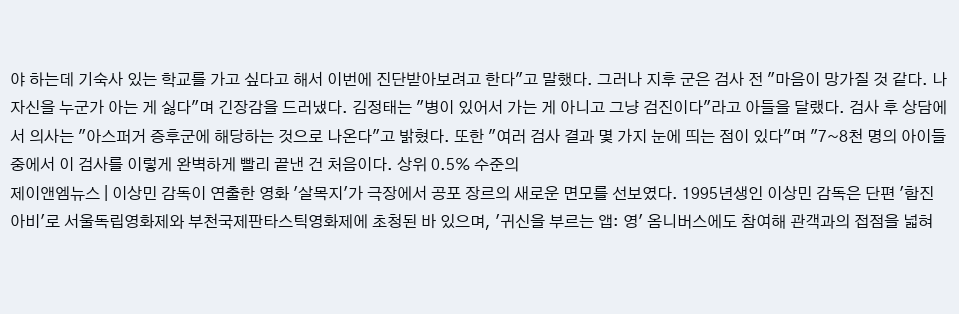야 하는데 기숙사 있는 학교를 가고 싶다고 해서 이번에 진단받아보려고 한다"고 말했다. 그러나 지후 군은 검사 전 "마음이 망가질 것 같다. 나 자신을 누군가 아는 게 싫다"며 긴장감을 드러냈다. 김정태는 "병이 있어서 가는 게 아니고 그냥 검진이다"라고 아들을 달랬다. 검사 후 상담에서 의사는 "아스퍼거 증후군에 해당하는 것으로 나온다"고 밝혔다. 또한 "여러 검사 결과 몇 가지 눈에 띄는 점이 있다"며 "7~8천 명의 아이들 중에서 이 검사를 이렇게 완벽하게 빨리 끝낸 건 처음이다. 상위 0.5% 수준의
제이앤엠뉴스 | 이상민 감독이 연출한 영화 '살목지'가 극장에서 공포 장르의 새로운 면모를 선보였다. 1995년생인 이상민 감독은 단편 '함진아비'로 서울독립영화제와 부천국제판타스틱영화제에 초청된 바 있으며, '귀신을 부르는 앱: 영' 옴니버스에도 참여해 관객과의 접점을 넓혀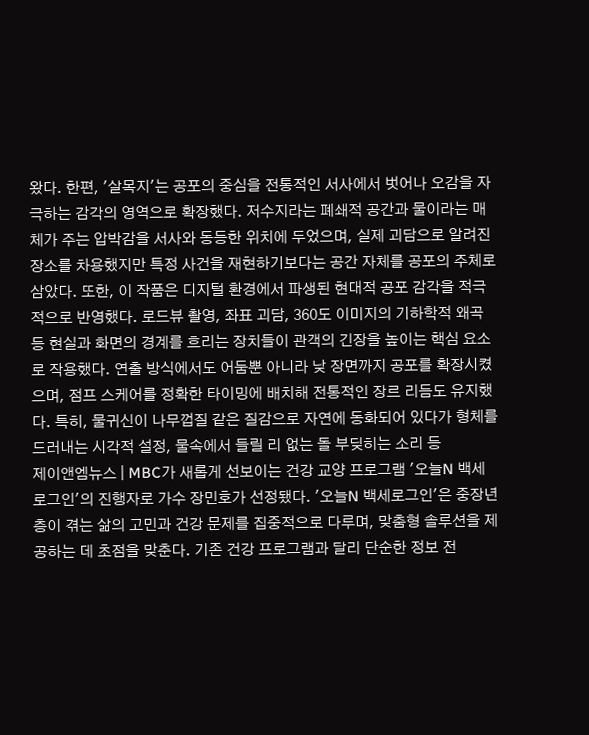왔다. 한편, '살목지'는 공포의 중심을 전통적인 서사에서 벗어나 오감을 자극하는 감각의 영역으로 확장했다. 저수지라는 폐쇄적 공간과 물이라는 매체가 주는 압박감을 서사와 동등한 위치에 두었으며, 실제 괴담으로 알려진 장소를 차용했지만 특정 사건을 재현하기보다는 공간 자체를 공포의 주체로 삼았다. 또한, 이 작품은 디지털 환경에서 파생된 현대적 공포 감각을 적극적으로 반영했다. 로드뷰 촬영, 좌표 괴담, 360도 이미지의 기하학적 왜곡 등 현실과 화면의 경계를 흐리는 장치들이 관객의 긴장을 높이는 핵심 요소로 작용했다. 연출 방식에서도 어둠뿐 아니라 낮 장면까지 공포를 확장시켰으며, 점프 스케어를 정확한 타이밍에 배치해 전통적인 장르 리듬도 유지했다. 특히, 물귀신이 나무껍질 같은 질감으로 자연에 동화되어 있다가 형체를 드러내는 시각적 설정, 물속에서 들릴 리 없는 돌 부딪히는 소리 등
제이앤엠뉴스 | MBC가 새롭게 선보이는 건강 교양 프로그램 '오늘N 백세로그인'의 진행자로 가수 장민호가 선정됐다. '오늘N 백세로그인'은 중장년층이 겪는 삶의 고민과 건강 문제를 집중적으로 다루며, 맞춤형 솔루션을 제공하는 데 초점을 맞춘다. 기존 건강 프로그램과 달리 단순한 정보 전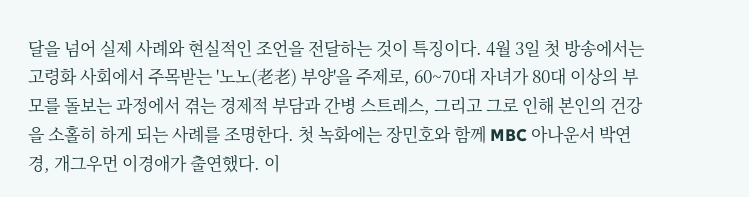달을 넘어 실제 사례와 현실적인 조언을 전달하는 것이 특징이다. 4월 3일 첫 방송에서는 고령화 사회에서 주목받는 '노노(老老) 부양'을 주제로, 60~70대 자녀가 80대 이상의 부모를 돌보는 과정에서 겪는 경제적 부담과 간병 스트레스, 그리고 그로 인해 본인의 건강을 소홀히 하게 되는 사례를 조명한다. 첫 녹화에는 장민호와 함께 MBC 아나운서 박연경, 개그우먼 이경애가 출연했다. 이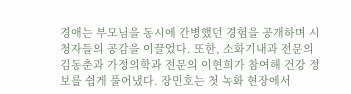경애는 부모님을 동시에 간병했던 경험을 공개하며 시청자들의 공감을 이끌었다. 또한, 소화기내과 전문의 김동춘과 가정의학과 전문의 이현희가 참여해 건강 정보를 쉽게 풀어냈다. 장민호는 첫 녹화 현장에서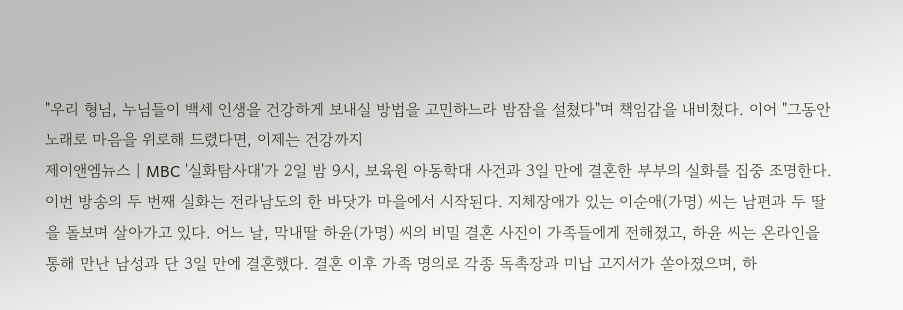"우리 형님, 누님들이 백세 인생을 건강하게 보내실 방법을 고민하느라 밤잠을 설쳤다"며 책임감을 내비쳤다. 이어 "그동안 노래로 마음을 위로해 드렸다면, 이제는 건강까지
제이앤엠뉴스 | MBC '실화탐사대'가 2일 밤 9시, 보육원 아동학대 사건과 3일 만에 결혼한 부부의 실화를 집중 조명한다. 이번 방송의 두 번째 실화는 전라남도의 한 바닷가 마을에서 시작된다. 지체장애가 있는 이순애(가명) 씨는 남편과 두 딸을 돌보며 살아가고 있다. 어느 날, 막내딸 하윤(가명) 씨의 비밀 결혼 사진이 가족들에게 전해졌고, 하윤 씨는 온라인을 통해 만난 남성과 단 3일 만에 결혼했다. 결혼 이후 가족 명의로 각종 독촉장과 미납 고지서가 쏟아졌으며, 하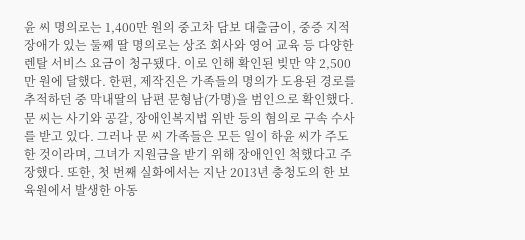윤 씨 명의로는 1,400만 원의 중고차 담보 대출금이, 중증 지적장애가 있는 둘째 딸 명의로는 상조 회사와 영어 교육 등 다양한 렌탈 서비스 요금이 청구됐다. 이로 인해 확인된 빚만 약 2,500만 원에 달했다. 한편, 제작진은 가족들의 명의가 도용된 경로를 추적하던 중 막내딸의 남편 문형남(가명)을 범인으로 확인했다. 문 씨는 사기와 공갈, 장애인복지법 위반 등의 혐의로 구속 수사를 받고 있다. 그러나 문 씨 가족들은 모든 일이 하윤 씨가 주도한 것이라며, 그녀가 지원금을 받기 위해 장애인인 척했다고 주장했다. 또한, 첫 번째 실화에서는 지난 2013년 충청도의 한 보육원에서 발생한 아동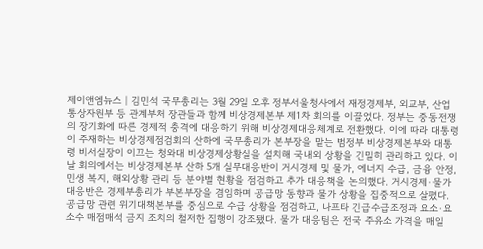제이앤엠뉴스 | 김민석 국무총리는 3월 29일 오후 정부서울청사에서 재정경제부, 외교부, 산업통상자원부 등 관계부처 장관들과 함께 비상경제본부 제1차 회의를 이끌었다. 정부는 중동전쟁의 장기화에 따른 경제적 충격에 대응하기 위해 비상경제대응체계로 전환했다. 이에 따라 대통령이 주재하는 비상경제점검회의 산하에 국무총리가 본부장을 맡는 범정부 비상경제본부와 대통령 비서실장이 이끄는 청와대 비상경제상황실을 설치해 국내외 상황을 긴밀히 관리하고 있다. 이날 회의에서는 비상경제본부 산하 5개 실무대응반이 거시경제 및 물가, 에너지 수급, 금융 안정, 민생 복지, 해외상황 관리 등 분야별 현황을 점검하고 추가 대응책을 논의했다. 거시경제·물가대응반은 경제부총리가 부본부장을 겸임하며 공급망 동향과 물가 상황을 집중적으로 살폈다. 공급망 관련 위기대책본부를 중심으로 수급 상황을 점검하고, 나프타 긴급수급조정과 요소·요소수 매점매석 금지 조치의 철저한 집행이 강조됐다. 물가 대응팀은 전국 주유소 가격을 매일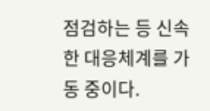점검하는 등 신속한 대응체계를 가동 중이다.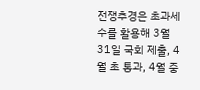전쟁추경은 초과세수를 활용해 3월 31일 국회 제출, 4월 초 통과, 4월 중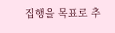집행을 목표로 추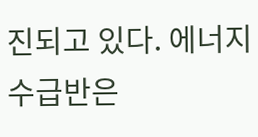진되고 있다. 에너지수급반은